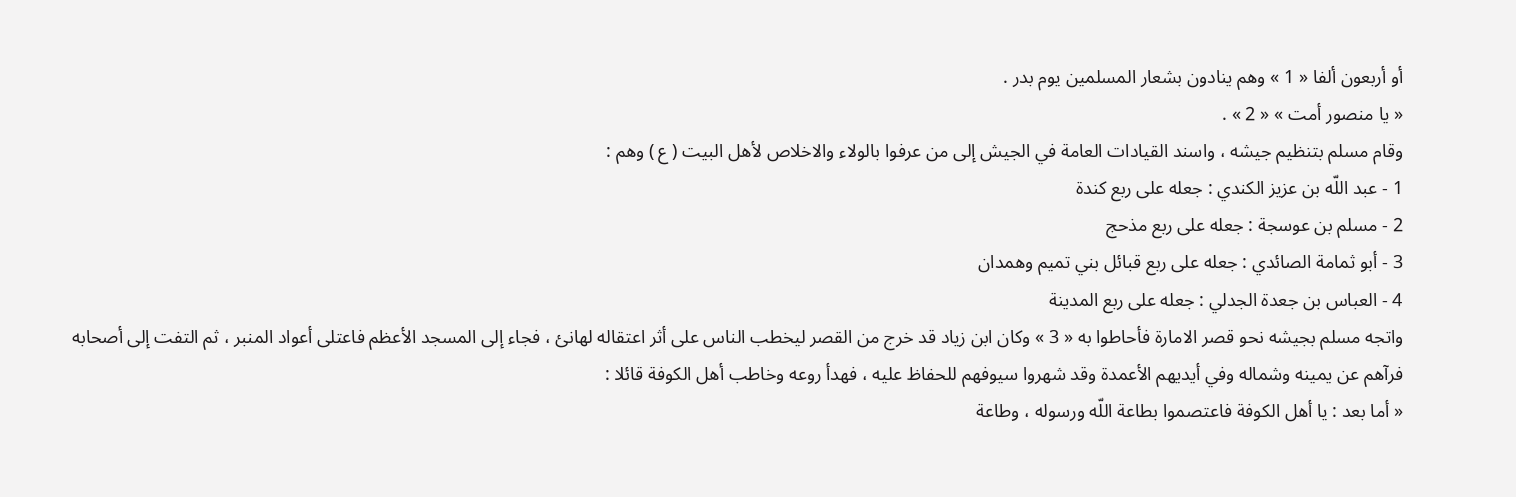أو أربعون ألفا « 1 » وهم ينادون بشعار المسلمين يوم بدر .
« يا منصور أمت » « 2 » .
وقام مسلم بتنظيم جيشه ، واسند القيادات العامة في الجيش إلى من عرفوا بالولاء والاخلاص لأهل البيت ( ع ) وهم :
1 - عبد اللّه بن عزيز الكندي : جعله على ربع كندة
2 - مسلم بن عوسجة : جعله على ربع مذحج
3 - أبو ثمامة الصائدي : جعله على ربع قبائل بني تميم وهمدان
4 - العباس بن جعدة الجدلي : جعله على ربع المدينة
واتجه مسلم بجيشه نحو قصر الامارة فأحاطوا به « 3 » وكان ابن زياد قد خرج من القصر ليخطب الناس على أثر اعتقاله لهانئ ، فجاء إلى المسجد الأعظم فاعتلى أعواد المنبر ، ثم التفت إلى أصحابه فرآهم عن يمينه وشماله وفي أيديهم الأعمدة وقد شهروا سيوفهم للحفاظ عليه ، فهدأ روعه وخاطب أهل الكوفة قائلا :
« أما بعد : يا أهل الكوفة فاعتصموا بطاعة اللّه ورسوله ، وطاعة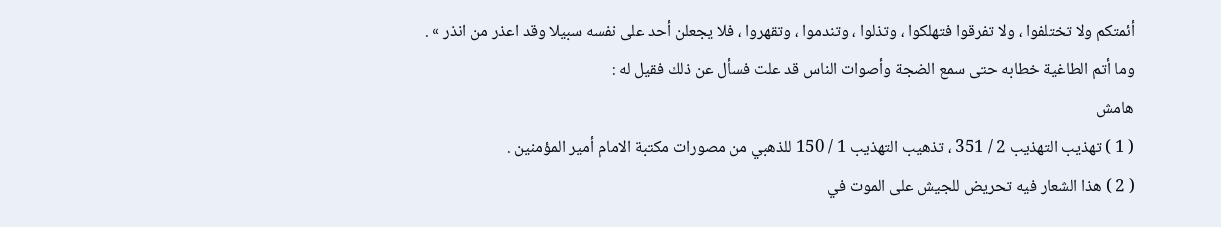أئمتكم ولا تختلفوا ، ولا تفرقوا فتهلكوا ، وتذلوا ، وتندموا ، وتقهروا ، فلا يجعلن أحد على نفسه سبيلا وقد اعذر من انذر » .
وما أتم الطاغية خطابه حتى سمع الضجة وأصوات الناس قد علت فسأل عن ذلك فقيل له :
هامش
( 1 ) تهذيب التهذيب 2 / 351 ، تذهيب التهذيب 1 / 150 للذهبي من مصورات مكتبة الامام أمير المؤمنين .
( 2 ) هذا الشعار فيه تحريض للجيش على الموت في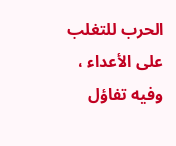الحرب للتغلب على الأعداء ، وفيه تفاؤل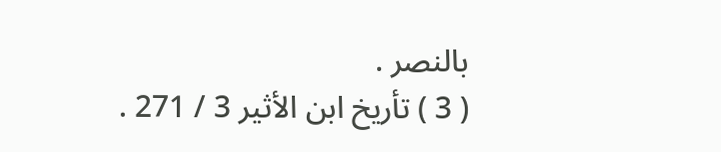بالنصر .
( 3 ) تأريخ ابن الأثير 3 / 271 .